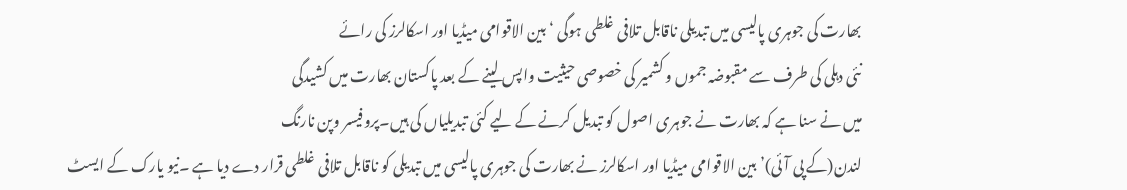بھارت کی جوہری پالیسی میں تبدیلی ناقابل تلافی غلطی ہوگی ‘بین الاقوامی میڈیا اور اسکالرز کی رائے
نئی دہلی کی طرف سے مقبوضہ جموں و کشمیر کی خصوصی حیثیت واپس لینے کے بعد پاکستان بھارت میں کشیدگی
میں نے سنا ہے کہ بھارت نے جوہری اصول کو تبدیل کرنے کے لیے کئی تبدیلیاں کی ہیں۔پروفیسر وپن نارنگ
لندن(کے پی آئی)’بین الاقوامی میڈیا اور اسکالرز نے بھارت کی جوہری پالیسی میں تبدیلی کو ناقابل تلافی غلطی قرار دے دیا ہے ۔نیو یارک کے ایسٹ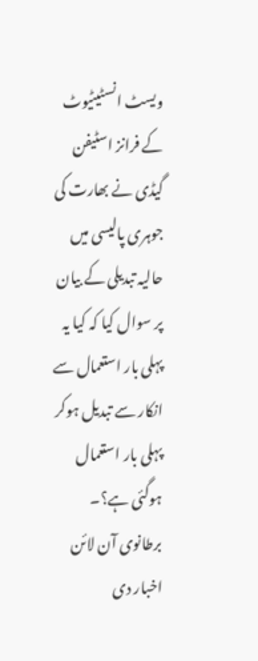ویسٹ انسٹیٹیوٹ کے فرانز اسٹیفن گیڈی نے بھارت کی جوہری پالیسی میں حالیہ تبدیلی کے بیان پر سوال کیا کہ کیا یہ پہلی بار استعمال سے انکار سے تبدیل ہوکر پہلی بار استعمال ہوگئی ہے؟۔ برطانوی آن لائن اخبار دی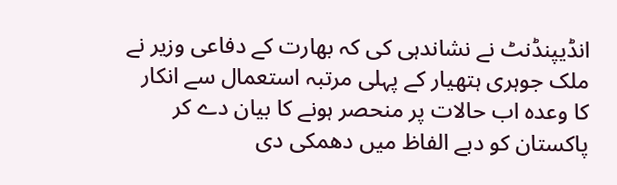انڈیپنڈنٹ نے نشاندہی کی کہ بھارت کے دفاعی وزیر نے ملک جوہری ہتھیار کے پہلی مرتبہ استعمال سے انکار کا وعدہ اب حالات پر منحصر ہونے کا بیان دے کر پاکستان کو دبے الفاظ میں دھمکی دی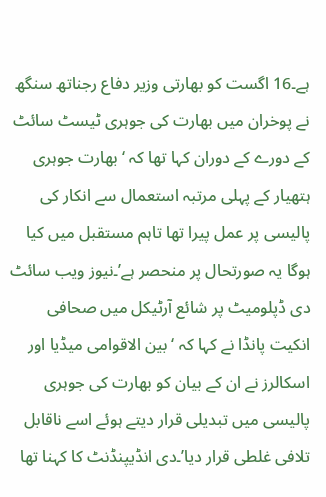ہے۔16 اگست کو بھارتی وزیر دفاع رجناتھ سنگھ نے پوخران میں بھارت کی جوہری ٹیسٹ سائٹ کے دورے کے دوران کہا تھا کہ ‘بھارت جوہری ہتھیار کے پہلی مرتبہ استعمال سے انکار کی پالیسی پر عمل پیرا تھا تاہم مستقبل میں کیا ہوگا یہ صورتحال پر منحصر ہے’۔نیوز ویب سائٹ دی ڈپلومیٹ پر شائع آرٹیکل میں صحافی انکیت پانڈا نے کہا کہ ‘بین الاقوامی میڈیا اور اسکالرز نے ان کے بیان کو بھارت کی جوہری پالیسی میں تبدیلی قرار دیتے ہوئے اسے ناقابل تلافی غلطی قرار دیا’۔دی انڈیپنڈنٹ کا کہنا تھا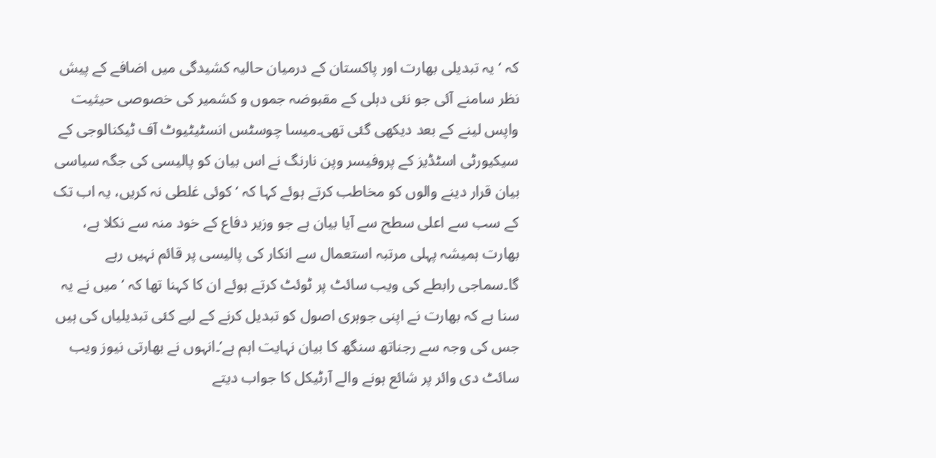کہ ‘یہ تبدیلی بھارت اور پاکستان کے درمیان حالیہ کشیدگی میں اضافے کے پیش نظر سامنے آئی جو نئی دہلی کے مقبوضہ جموں و کشمیر کی خصوصی حیثیت واپس لینے کے بعد دیکھی گئی تھی۔میسا چوسٹس انسٹیٹیوٹ آف ٹیکنالوجی کے سیکیورٹی اسٹڈیز کے پروفیسر وپن نارنگ نے اس بیان کو پالیسی کی جگہ سیاسی بیان قرار دینے والوں کو مخاطب کرتے ہوئے کہا کہ ‘کوئی غلطی نہ کریں، یہ اب تک کے سب سے اعلی سطح سے آیا بیان ہے جو وزیر دفاع کے خود منہ سے نکلا ہے، بھارت ہمیشہ پہلی مرتبہ استعمال سے انکار کی پالیسی پر قائم نہیں رہے گا۔سماجی رابطے کی ویب سائٹ پر ٹوئٹ کرتے ہوئے ان کا کہنا تھا کہ ‘میں نے یہ سنا ہے کہ بھارت نے اپنی جوہری اصول کو تبدیل کرنے کے لیے کئی تبدیلیاں کی ہیں جس کی وجہ سے رجناتھ سنگھ کا بیان نہایت اہم ہے’۔انہوں نے بھارتی نیوز ویب سائٹ دی وائر پر شائع ہونے والے آرٹیکل کا جواب دیتے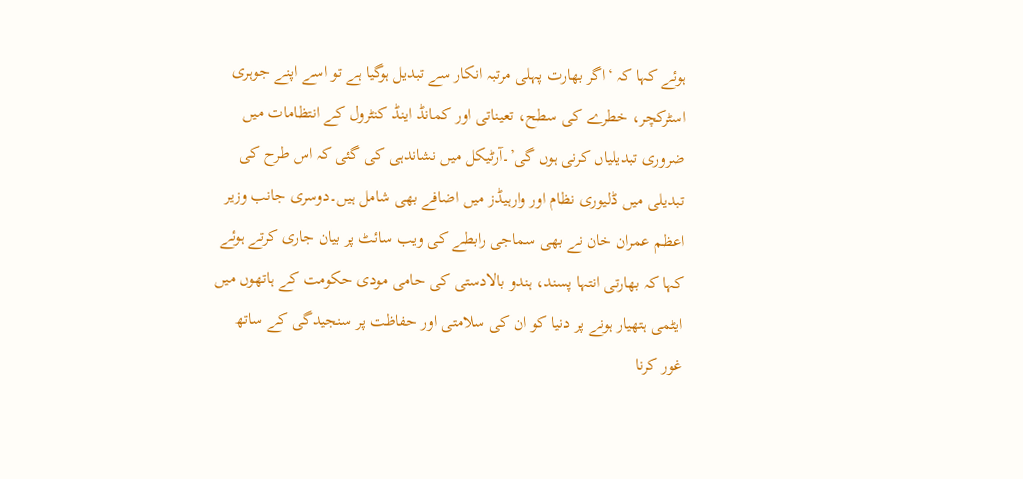ہوئے کہا کہ ‘اگر بھارت پہلی مرتبہ انکار سے تبدیل ہوگیا ہے تو اسے اپنے جوہری اسٹرکچر، خطرے کی سطح، تعیناتی اور کمانڈ اینڈ کنٹرول کے انتظامات میں ضروری تبدیلیاں کرنی ہوں گی’۔آرٹیکل میں نشاندہی کی گئی کہ اس طرح کی تبدیلی میں ڈلیوری نظام اور وارہیڈز میں اضافے بھی شامل ہیں۔دوسری جانب وزیر اعظم عمران خان نے بھی سماجی رابطے کی ویب سائٹ پر بیان جاری کرتے ہوئے کہا کہ بھارتی انتہا پسند، ہندو بالادستی کی حامی مودی حکومت کے ہاتھوں میں ایٹمی ہتھیار ہونے پر دنیا کو ان کی سلامتی اور حفاظت پر سنجیدگی کے ساتھ غور کرنا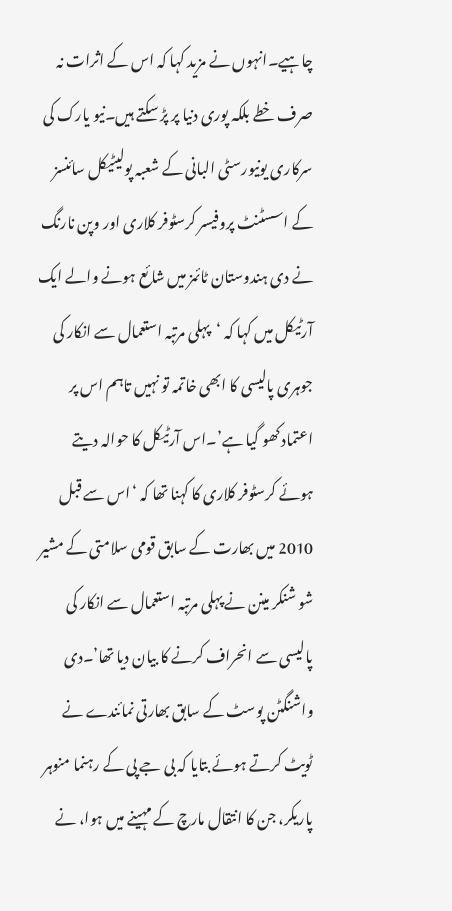چاہیے۔انہوں نے مزید کہا کہ اس کے اثرات نہ صرف خطے بلکہ پوری دنیا پر پڑ سکتے ہیں۔نیو یارک کی سرکاری یونیورسٹی البانی کے شعبہ پولیٹیکل سائنسز کے اسسٹنٹ پروفیسر کرسٹوفر کلاری اور وپن نارنگ نے دی ہندوستان ٹائمز میں شائع ہونے والے ایک آرٹیکل میں کہا کہ ‘پہلی مرتبہ استعمال سے انکار کی جوہری پالیسی کا ابھی خاتمہ تو نہیں تاہم اس پر اعتماد کھو گیا ہے’۔اس آرٹیکل کا حوالہ دیتے ہوئے کرسٹوفر کلاری کا کہنا تھا کہ ‘اس سے قبل 2010 میں بھارت کے سابق قومی سلامتی کے مشیر شو شنکر مینن نے پہلی مرتبہ استعمال سے انکار کی پالیسی سے انحراف کرنے کا بیان دیا تھا’۔دی واشنگٹن پوسٹ کے سابق بھارتی نمائندے نے ٹویٹ کرتے ہوئے بتایا کہ بی جے پی کے رہنما منوہر پاریکر، جن کا انتقال مارچ کے مہینے میں ہوا، نے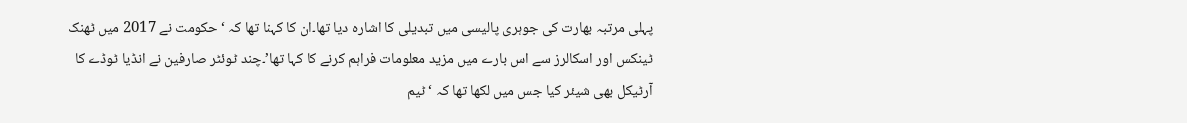پہلی مرتبہ بھارت کی جوہری پالیسی میں تبدیلی کا اشارہ دیا تھا۔ان کا کہنا تھا کہ ‘حکومت نے 2017 میں ٹھنک ٹینکس اور اسکالرز سے اس بارے میں مزید معلومات فراہم کرنے کا کہا تھا’۔چند ٹوئٹر صارفین نے انڈیا ٹوڈے کا آرٹیکل بھی شیئر کیا جس میں لکھا تھا کہ ‘ٹیم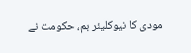مودی کا نیوکلیئر بم، حکومت نے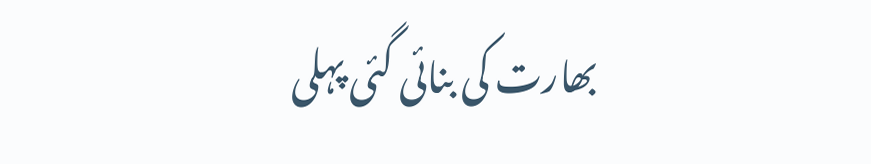بھارت کی بنائی گئی پہلی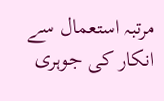مرتبہ استعمال سے انکار کی جوہری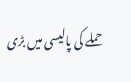حملے کی پالیسی میں بڑی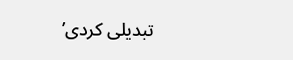تبدیلی کردی’